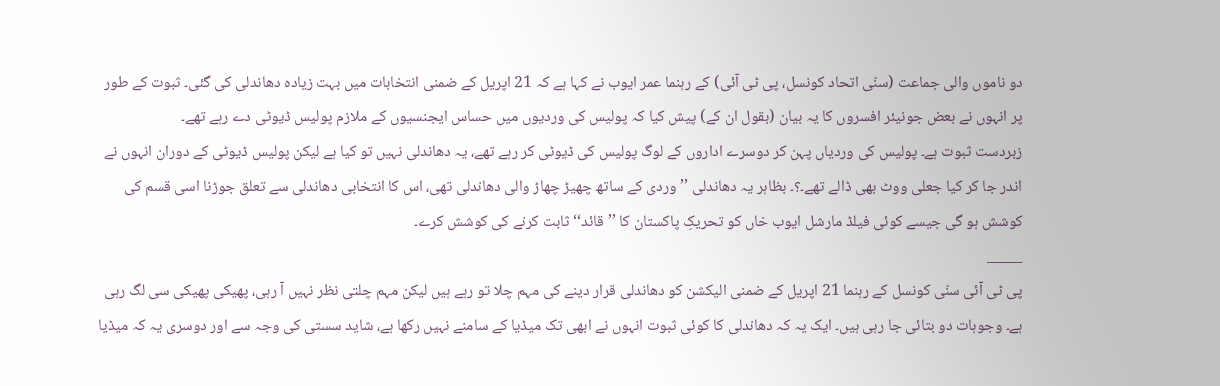دو ناموں والی جماعت (سنّی اتحاد کونسل، پی ٹی آئی) کے رہنما عمر ایوب نے کہا ہے کہ 21 اپریل کے ضمنی انتخابات میں بہت زیادہ دھاندلی کی گئی۔ ثبوت کے طور پر انہوں نے بعض جونیئر افسروں کا یہ بیان (بقول ان کے) پیش کیا کہ پولیس کی وردیوں میں حساس ایجنسیوں کے ملازم پولیس ڈیوٹی دے رہے تھے۔
زبردست ثبوت ہے۔ پولیس کی وردیاں پہن کر دوسرے اداروں کے لوگ پولیس کی ڈیوٹی کر رہے تھے، یہ دھاندلی نہیں تو کیا ہے لیکن پولیس ڈیوٹی کے دوران انہوں نے اندر جا کر کیا جعلی ووٹ بھی ڈالے تھے۔؟۔ بظاہر یہ دھاندلی ’’وردی کے ساتھ چھیڑ چھاڑ والی دھاندلی تھی، اس کا انتخابی دھاندلی سے تعلق جوڑنا اسی قسم کی کوشش ہو گی جیسے کوئی فیلڈ مارشل ایوب خاں کو تحریکِ پاکستان کا ’’قائد‘‘ ثابت کرنے کی کوشش کرے۔
_____
پی ٹی آئی سنّی کونسل کے رہنما 21 اپریل کے ضمنی الیکشن کو دھاندلی قرار دینے کی مہم چلا تو رہے ہیں لیکن مہم چلتی نظر نہیں آ رہی، پھیکی پھیکی سی لگ رہی ہے۔ وجوہات دو بتائی جا رہی ہیں۔ ایک یہ کہ دھاندلی کا کوئی ثبوت انہوں نے ابھی تک میڈیا کے سامنے نہیں رکھا ہے، شاید سستی کی وجہ سے اور دوسری یہ کہ میڈیا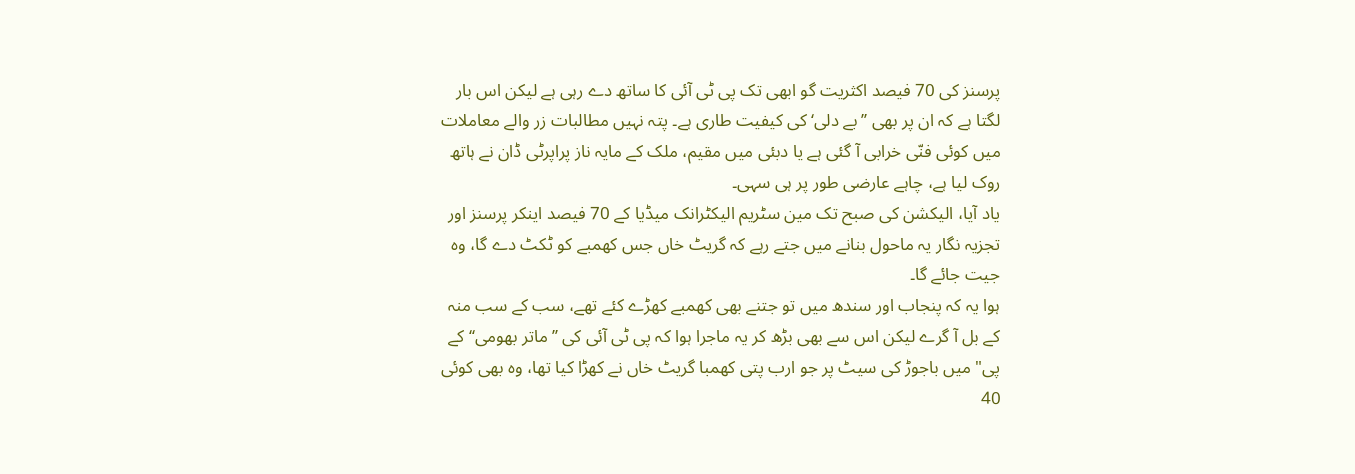پرسنز کی 70 فیصد اکثریت گو ابھی تک پی ٹی آئی کا ساتھ دے رہی ہے لیکن اس بار لگتا ہے کہ ان پر بھی ’’بے دلی‘ کی کیفیت طاری ہے۔ پتہ نہیں مطالبات زر والے معاملات میں کوئی فنّی خرابی آ گئی ہے یا دبئی میں مقیم، ملک کے مایہ ناز پراپرٹی ڈان نے ہاتھ روک لیا ہے، چاہے عارضی طور پر ہی سہی۔
یاد آیا، الیکشن کی صبح تک مین سٹریم الیکٹرانک میڈیا کے 70 فیصد اینکر پرسنز اور تجزیہ نگار یہ ماحول بنانے میں جتے رہے کہ گریٹ خاں جس کھمبے کو ٹکٹ دے گا، وہ جیت جائے گا۔
ہوا یہ کہ پنجاب اور سندھ میں تو جتنے بھی کھمبے کھڑے کئے تھے، سب کے سب منہ کے بل آ گرے لیکن اس سے بھی بڑھ کر یہ ماجرا ہوا کہ پی ٹی آئی کی ’’ماتر بھومی‘‘ کے پی" میں باجوڑ کی سیٹ پر جو ارب پتی کھمبا گریٹ خاں نے کھڑا کیا تھا، وہ بھی کوئی 40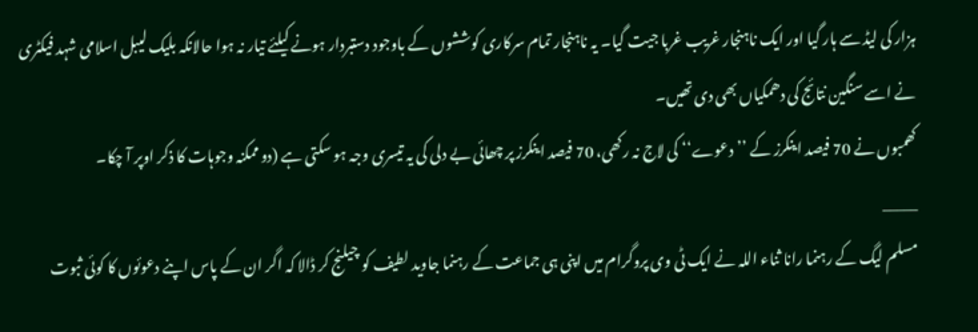ہزار کی لیڈ سے ہار گیا اور ایک ناہنجار غریب غربا جیت گیا۔ یہ ناہنجار تمام سرکاری کوششوں کے باوجود دستبردار ہونے کیلئے تیار نہ ہوا حالانکہ بلیک لیبل اسلامی شہد فیکٹری نے اسے سنگین نتائج کی دھمکیاں بھی دی تھیں۔
کھمبوں نے 70 فیصد اینکرز کے ’’دعوے‘‘ کی لاج نہ رکھی، 70 فیصد اینکرز پر چھائی بے دلی کی یہ تیسری وجہ ہو سکتی ہے (دو ممکنہ وجوہات کا ذکر اوپر آ چکا۔
_____
مسلم لیگ کے رہنما رانا ثناء اللہ نے ایک ٹی وی پروگرام میں اپنی ہی جماعت کے رہنما جاوید لطیف کو چیلنج کر ڈالا کہ اگر ان کے پاس اپنے دعوئوں کا کوئی ثبوت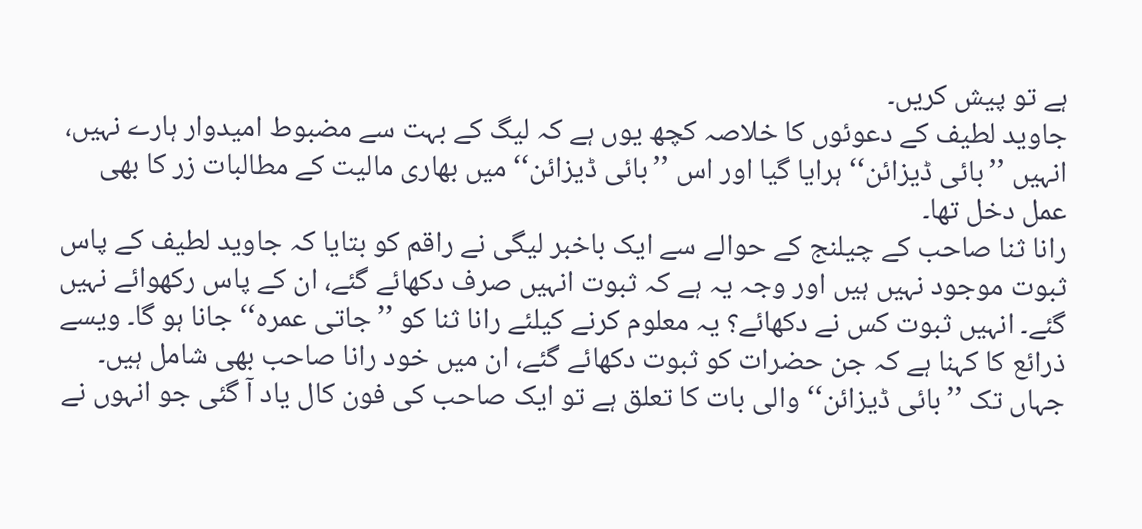ہے تو پیش کریں۔
جاوید لطیف کے دعوئوں کا خلاصہ کچھ یوں ہے کہ لیگ کے بہت سے مضبوط امیدوار ہارے نہیں، انہیں ’’بائی ڈیزائن‘‘ ہرایا گیا اور اس ’’بائی ڈیزائن‘‘ میں بھاری مالیت کے مطالبات زر کا بھی عمل دخل تھا۔
رانا ثنا صاحب کے چیلنج کے حوالے سے ایک باخبر لیگی نے راقم کو بتایا کہ جاوید لطیف کے پاس ثبوت موجود نہیں ہیں اور وجہ یہ ہے کہ ثبوت انہیں صرف دکھائے گئے، ان کے پاس رکھوائے نہیں گئے۔ انہیں ثبوت کس نے دکھائے؟ یہ معلوم کرنے کیلئے رانا ثنا کو ’’جاتی عمرہ‘‘ جانا ہو گا۔ ویسے ذرائع کا کہنا ہے کہ جن حضرات کو ثبوت دکھائے گئے، ان میں خود رانا صاحب بھی شامل ہیں۔
جہاں تک ’’بائی ڈیزائن‘‘ والی بات کا تعلق ہے تو ایک صاحب کی فون کال یاد آ گئی جو انہوں نے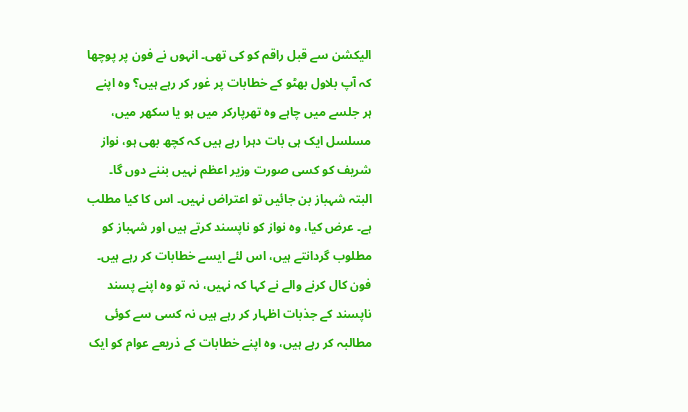الیکشن سے قبل راقم کو کی تھی۔ انہوں نے فون پر پوچھا کہ آپ بلاول بھٹو کے خطابات پر غور کر رہے ہیں؟ وہ اپنے ہر جلسے میں چاہے وہ تھرپارکر میں ہو یا سکھر میں، مسلسل ایک ہی بات دہرا رہے ہیں کہ کچھ بھی ہو، نواز شریف کو کسی صورت وزیر اعظم نہیں بننے دوں گا۔ البتہ شہباز بن جائیں تو اعتراض نہیں۔ اس کا کیا مطلب ہے۔ عرض کیا، وہ نواز کو ناپسند کرتے ہیں اور شہباز کو مطلوب گردانتے ہیں، اس لئے ایسے خطابات کر رہے ہیں۔ فون کال کرنے والے نے کہا کہ نہیں، نہ تو وہ اپنے پسند ناپسند کے جذبات اظہار کر رہے ہیں نہ کسی سے کوئی مطالبہ کر رہے ہیں، وہ اپنے خطابات کے ذریعے عوام کو ایک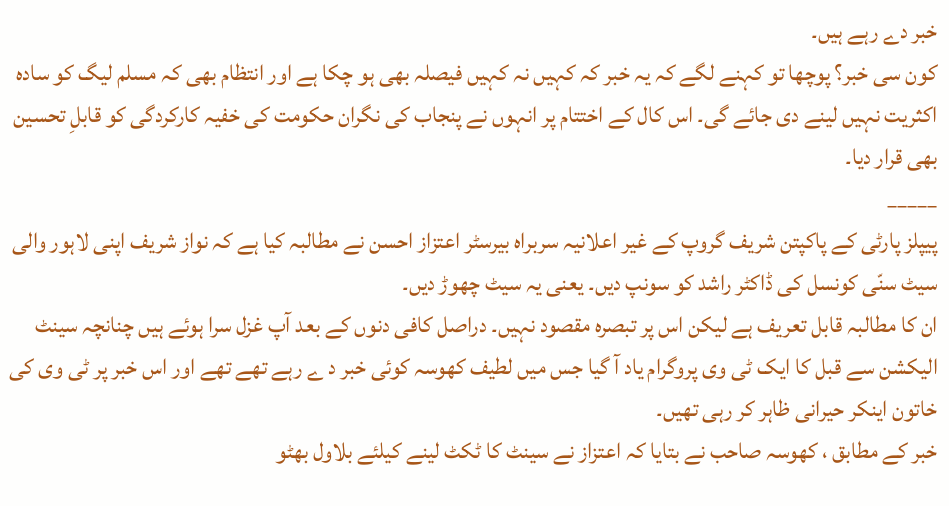خبر دے رہے ہیں۔
کون سی خبر؟ پوچھا تو کہنے لگے کہ یہ خبر کہ کہیں نہ کہیں فیصلہ بھی ہو چکا ہے اور انتظام بھی کہ مسلم لیگ کو سادہ اکثریت نہیں لینے دی جائے گی۔ اس کال کے اختتام پر انہوں نے پنجاب کی نگران حکومت کی خفیہ کارکردگی کو قابلِ تحسین بھی قرار دیا۔
_____
پیپلز پارٹی کے پاکپتن شریف گروپ کے غیر اعلانیہ سربراہ بیرسٹر اعتزاز احسن نے مطالبہ کیا ہے کہ نواز شریف اپنی لاہور والی سیٹ سنّی کونسل کی ڈاکٹر راشد کو سونپ دیں۔ یعنی یہ سیٹ چھوڑ دیں۔
ان کا مطالبہ قابل تعریف ہے لیکن اس پر تبصرہ مقصود نہیں۔ دراصل کافی دنوں کے بعد آپ غزل سرا ہوئے ہیں چنانچہ سینٹ الیکشن سے قبل کا ایک ٹی وی پروگرام یاد آ گیا جس میں لطیف کھوسہ کوئی خبر د ے رہے تھے تھے اور اس خبر پر ٹی وی کی خاتون اینکر حیرانی ظاہر کر رہی تھیں۔
خبر کے مطابق ، کھوسہ صاحب نے بتایا کہ اعتزاز نے سینٹ کا ٹکٹ لینے کیلئے بلاول بھٹو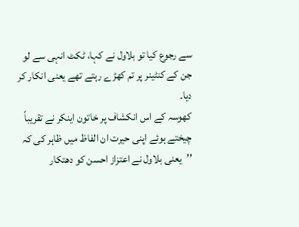سے رجوع کیا تو بلاول نے کہا، ٹکٹ انہی سے لو جن کے کنٹینر پر تم کھڑے رہتے تھے یعنی انکار کر دیا۔
کھوسہ کے اس انکشاف پر خاتون اینکر نے تقریباً چیختے ہوئے اپنی حیرت ان الفاظ میں ظاہر کی کہ ’’یعنی بلاول نے اعتزاز احسن کو دھتکار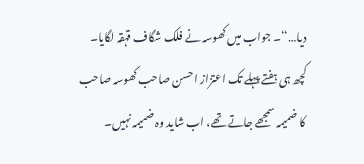دیا…‘‘۔ جواب میں کھوسہ نے فلک شگاف قہقہ لگایا۔
کچھ ہی ہفتے پہلے تک اعتزاز احسن صاحب کھوسہ صاحب کا ضمیمہ سمجھے جاتے تھے، اب شاید وہ ضمیمہ نہیں۔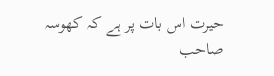حیرت اس بات پر ہے کہ کھوسہ صاحب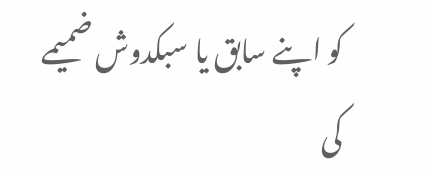کو اپنے سابق یا سبکدوش ضمیمے کی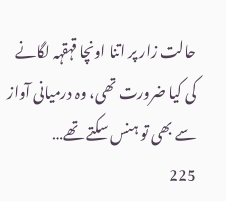حالت زار پر اتنا اونچا قہقہہ لگانے کی کیا ضرورت تھی، وہ درمیانی آواز سے بھی تو ہنس سکتے تھے…
225